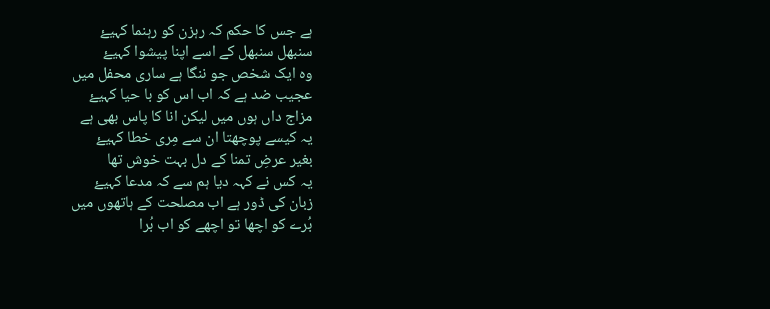ہے جس کا حکم کہ رہزن کو رہنما کہیۓ
سنبھل سنبھل کے اسے اپنا پیشوا کہیۓ
وہ ایک شخص جو ننگا ہے ساری محفل میں
عجیب ضد ہے کہ اب اس کو با حیا کہیۓ
مزاج داں ہوں میں لیکن انا کا پاس بھی ہے
یہ کیسے پوچھتا ان سے مِری خطا کہیۓ
بغیر عرضِ تمنا کے دل بہت خوش تھا
یہ کس نے کہہ دیا ہم سے کہ مدعا کہیۓ
زبان کی ڈور ہے اب مصلحت کے ہاتھوں میں
بُرے کو اچھا تو اچھے کو اب بُرا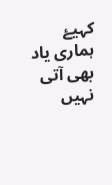کہیۓ
ہماری یاد بھی آتی نہیں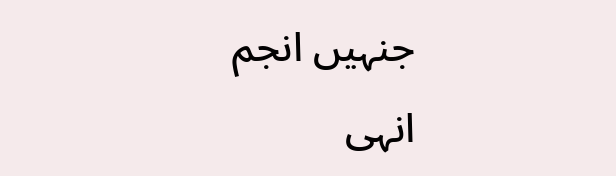جنہیں انجم
انہی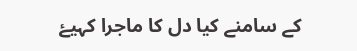کے سامنے کیا دل کا ماجرا کہیۓ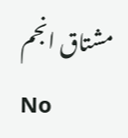مشتاق انجم
No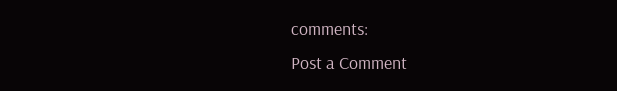comments:
Post a Comment